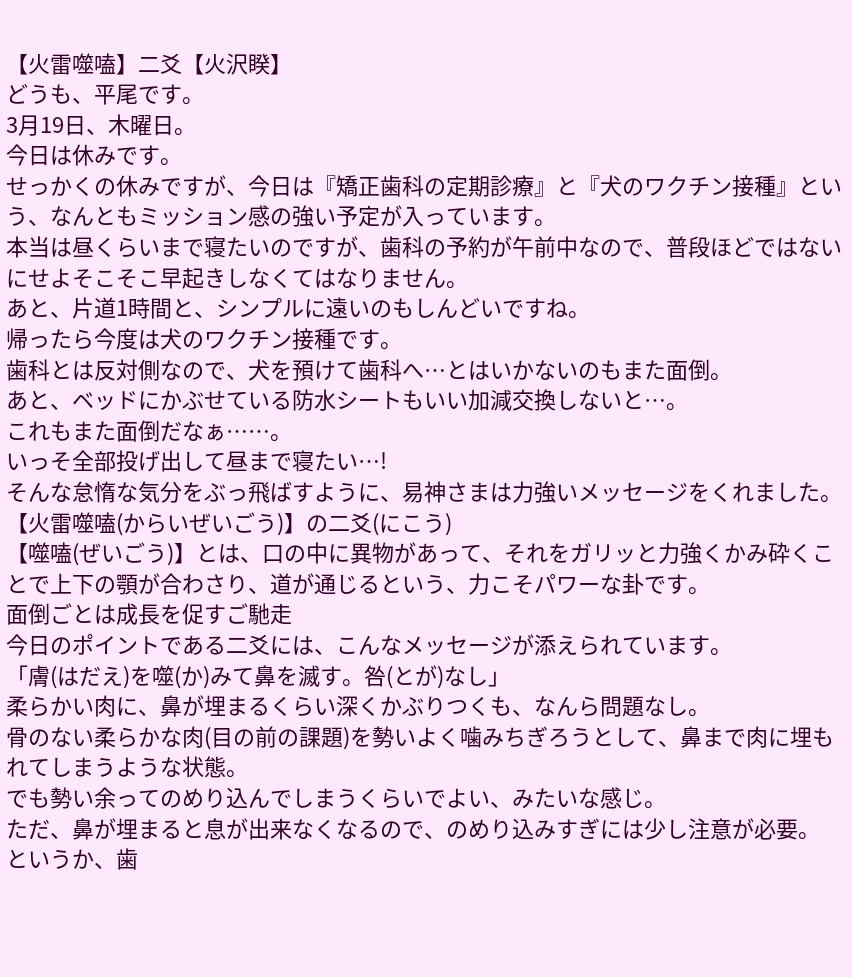【火雷噬嗑】二爻【火沢睽】
どうも、平尾です。
3月19日、木曜日。
今日は休みです。
せっかくの休みですが、今日は『矯正歯科の定期診療』と『犬のワクチン接種』という、なんともミッション感の強い予定が入っています。
本当は昼くらいまで寝たいのですが、歯科の予約が午前中なので、普段ほどではないにせよそこそこ早起きしなくてはなりません。
あと、片道1時間と、シンプルに遠いのもしんどいですね。
帰ったら今度は犬のワクチン接種です。
歯科とは反対側なので、犬を預けて歯科へ…とはいかないのもまた面倒。
あと、ベッドにかぶせている防水シートもいい加減交換しないと…。
これもまた面倒だなぁ……。
いっそ全部投げ出して昼まで寝たい…!
そんな怠惰な気分をぶっ飛ばすように、易神さまは力強いメッセージをくれました。
【火雷噬嗑(からいぜいごう)】の二爻(にこう)
【噬嗑(ぜいごう)】とは、口の中に異物があって、それをガリッと力強くかみ砕くことで上下の顎が合わさり、道が通じるという、力こそパワーな卦です。
面倒ごとは成長を促すご馳走
今日のポイントである二爻には、こんなメッセージが添えられています。
「膚(はだえ)を噬(か)みて鼻を滅す。咎(とが)なし」
柔らかい肉に、鼻が埋まるくらい深くかぶりつくも、なんら問題なし。
骨のない柔らかな肉(目の前の課題)を勢いよく噛みちぎろうとして、鼻まで肉に埋もれてしまうような状態。
でも勢い余ってのめり込んでしまうくらいでよい、みたいな感じ。
ただ、鼻が埋まると息が出来なくなるので、のめり込みすぎには少し注意が必要。
というか、歯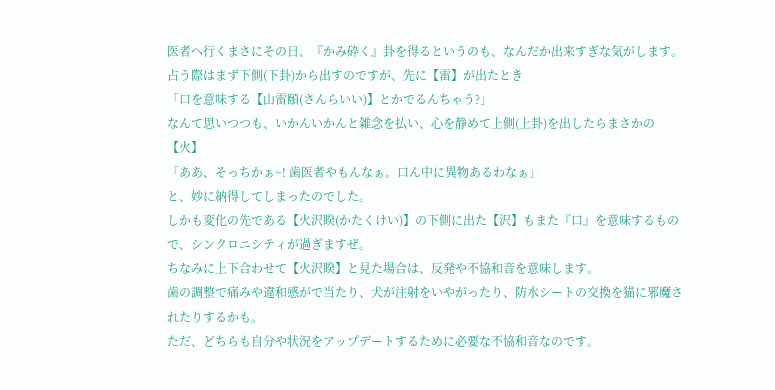医者へ行くまさにその日、『かみ砕く』卦を得るというのも、なんだか出来すぎな気がします。
占う際はまず下側(下卦)から出すのですが、先に【雷】が出たとき
「口を意味する【山雷頤(さんらいい)】とかでるんちゃう?」
なんて思いつつも、いかんいかんと雑念を払い、心を静めて上側(上卦)を出したらまさかの【火】
「ああ、そっちかぁ~! 歯医者やもんなぁ。口ん中に異物あるわなぁ」
と、妙に納得してしまったのでした。
しかも変化の先である【火沢睽(かたくけい)】の下側に出た【沢】もまた『口』を意味するもので、シンクロニシティが過ぎますぜ。
ちなみに上下合わせて【火沢睽】と見た場合は、反発や不協和音を意味します。
歯の調整で痛みや違和感がで当たり、犬が注射をいやがったり、防水シートの交換を猫に邪魔されたりするかも。
ただ、どちらも自分や状況をアップデートするために必要な不協和音なのです。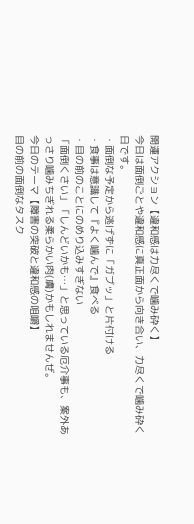開運アクション【違和感は力尽くで噛み砕く】
今日は面倒ごとや違和感に真正面から向き合い、力尽くで噛み砕く日です。
・面倒な予定から逃げずに「ガブッ」と片付ける
・食事は意識して『よく噛んで』食べる
・目の前のことにのめり込みすぎない
「面倒くさい」「しんどいかも…」と思っている厄介事も、案外あっさり噛みちぎれる柔らかい肉(膚)かもしれませんぜ。
今日のテーマ【障害の突破と違和感の咀嚼】
目の前の面倒なタスク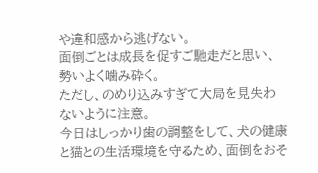や違和感から逃げない。
面倒ごとは成長を促すご馳走だと思い、勢いよく噛み砕く。
ただし、のめり込みすぎて大局を見失わないように注意。
今日はしっかり歯の調整をして、犬の健康と猫との生活環境を守るため、面倒をおそ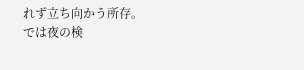れず立ち向かう所存。
では夜の検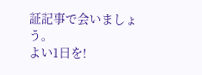証記事で会いましょう。
よい1日を!